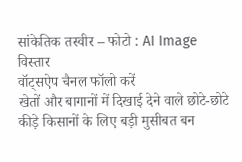सांकेतिक तस्वीर – फोटो : AI Image
विस्तार
वॉट्सऐप चैनल फॉलो करें
खेतों और बागानों में दिखाई देने वाले छोटे-छोटे कीड़े किसानों के लिए बड़ी मुसीबत बन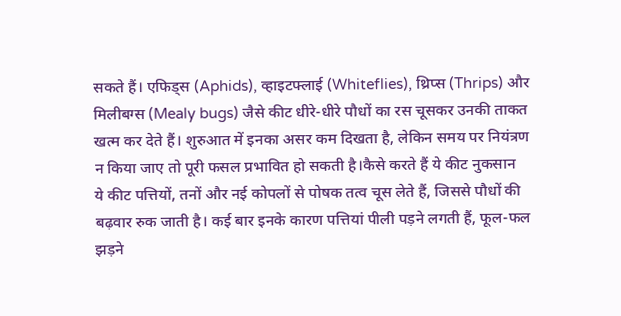सकते हैं। एफिड्स (Aphids), व्हाइटफ्लाई (Whiteflies), थ्रिप्स (Thrips) और मिलीबग्स (Mealy bugs) जैसे कीट धीरे-धीरे पौधों का रस चूसकर उनकी ताकत खत्म कर देते हैं। शुरुआत में इनका असर कम दिखता है, लेकिन समय पर नियंत्रण न किया जाए तो पूरी फसल प्रभावित हो सकती है।कैसे करते हैं ये कीट नुकसान
ये कीट पत्तियों, तनों और नई कोपलों से पोषक तत्व चूस लेते हैं, जिससे पौधों की बढ़वार रुक जाती है। कई बार इनके कारण पत्तियां पीली पड़ने लगती हैं, फूल-फल झड़ने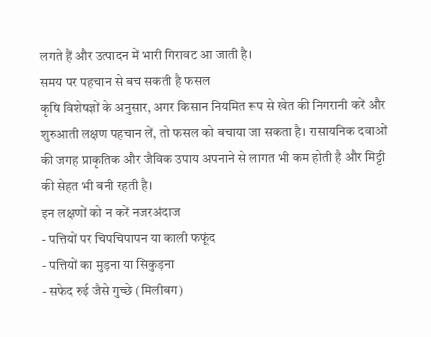लगते हैं और उत्पादन में भारी गिरावट आ जाती है।
समय पर पहचान से बच सकती है फसल
कृषि विशेषज्ञों के अनुसार, अगर किसान नियमित रूप से खेत की निगरानी करें और शुरुआती लक्षण पहचान लें, तो फसल को बचाया जा सकता है। रासायनिक दवाओं की जगह प्राकृतिक और जैविक उपाय अपनाने से लागत भी कम होती है और मिट्टी की सेहत भी बनी रहती है।
इन लक्षणों को न करें नजरअंदाज
- पत्तियों पर चिपचिपापन या काली फफूंद
- पत्तियों का मुड़ना या सिकुड़ना
- सफेद रुई जैसे गुच्छे (मिलीबग)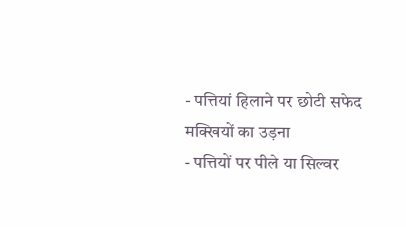- पत्तियां हिलाने पर छोटी सफेद मक्खियों का उड़ना
- पत्तियों पर पीले या सिल्वर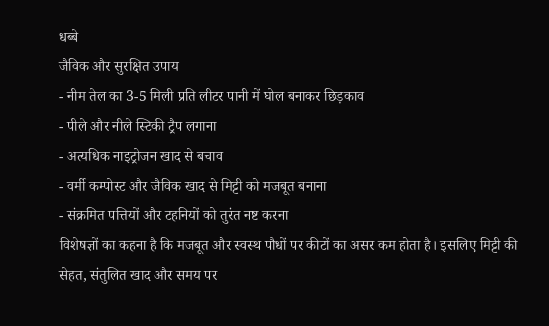धब्बे
जैविक और सुरक्षित उपाय
- नीम तेल का 3-5 मिली प्रति लीटर पानी में घोल बनाकर छिड़काव
- पीले और नीले स्टिकी ट्रैप लगाना
- अत्यधिक नाइट्रोजन खाद से बचाव
- वर्मी कम्पोस्ट और जैविक खाद से मिट्टी को मजबूत बनाना
- संक्रमित पत्तियों और टहनियों को तुरंत नष्ट करना
विशेषज्ञों का कहना है कि मजबूत और स्वस्थ पौधों पर कीटों का असर कम होता है। इसलिए मिट्टी की सेहत, संतुलित खाद और समय पर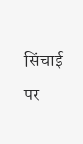सिंचाई पर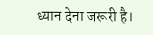ध्यान देना जरूरी है।